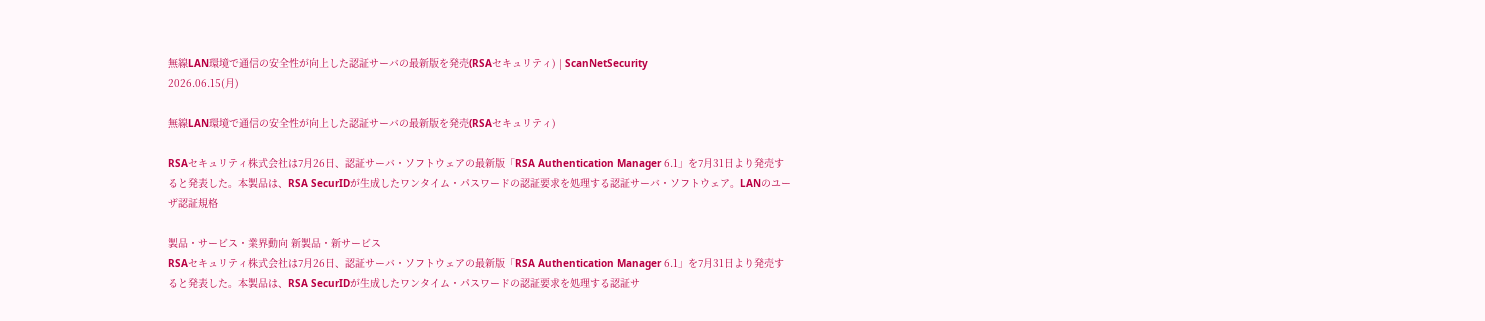無線LAN環境で通信の安全性が向上した認証サーバの最新版を発売(RSAセキュリティ) | ScanNetSecurity
2026.06.15(月)

無線LAN環境で通信の安全性が向上した認証サーバの最新版を発売(RSAセキュリティ)

RSAセキュリティ株式会社は7月26日、認証サーバ・ソフトウェアの最新版「RSA Authentication Manager 6.1」を7月31日より発売すると発表した。本製品は、RSA SecurIDが生成したワンタイム・パスワードの認証要求を処理する認証サーバ・ソフトウェア。LANのユーザ認証規格

製品・サービス・業界動向 新製品・新サービス
RSAセキュリティ株式会社は7月26日、認証サーバ・ソフトウェアの最新版「RSA Authentication Manager 6.1」を7月31日より発売すると発表した。本製品は、RSA SecurIDが生成したワンタイム・パスワードの認証要求を処理する認証サ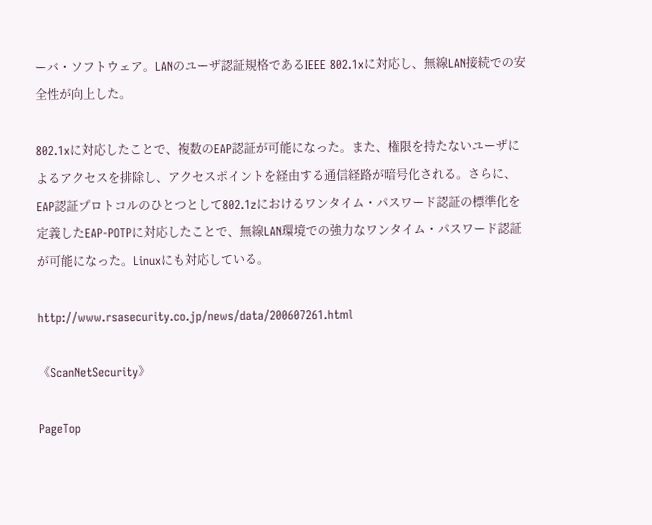ーバ・ソフトウェア。LANのユーザ認証規格であるIEEE 802.1xに対応し、無線LAN接続での安全性が向上した。

802.1xに対応したことで、複数のEAP認証が可能になった。また、権限を持たないユーザによるアクセスを排除し、アクセスポイントを経由する通信経路が暗号化される。さらに、EAP認証プロトコルのひとつとして802.1zにおけるワンタイム・パスワード認証の標準化を定義したEAP-POTPに対応したことで、無線LAN環境での強力なワンタイム・パスワード認証が可能になった。Linuxにも対応している。

http://www.rsasecurity.co.jp/news/data/200607261.html

《ScanNetSecurity》

PageTop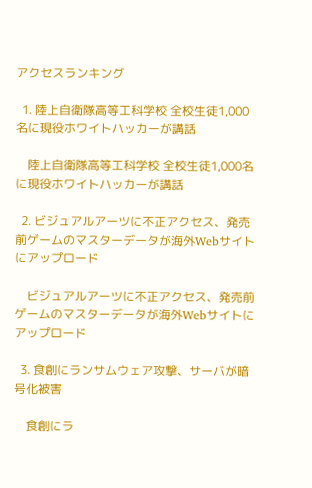アクセスランキング

  1. 陸上自衛隊高等工科学校 全校生徒1,000名に現役ホワイトハッカーが講話

    陸上自衛隊高等工科学校 全校生徒1,000名に現役ホワイトハッカーが講話

  2. ビジュアルアーツに不正アクセス、発売前ゲームのマスターデータが海外Webサイトにアップロード

    ビジュアルアーツに不正アクセス、発売前ゲームのマスターデータが海外Webサイトにアップロード

  3. 食創にランサムウェア攻撃、サーバが暗号化被害

    食創にラ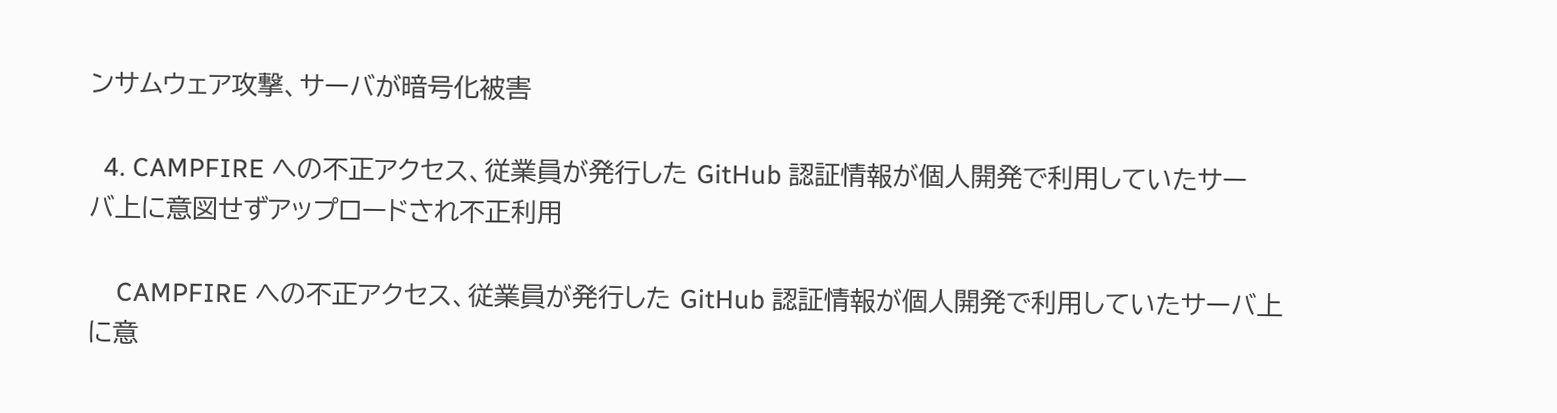ンサムウェア攻撃、サーバが暗号化被害

  4. CAMPFIRE への不正アクセス、従業員が発行した GitHub 認証情報が個人開発で利用していたサーバ上に意図せずアップロードされ不正利用

    CAMPFIRE への不正アクセス、従業員が発行した GitHub 認証情報が個人開発で利用していたサーバ上に意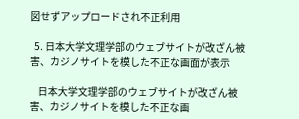図せずアップロードされ不正利用

  5. 日本大学文理学部のウェブサイトが改ざん被害、カジノサイトを模した不正な画面が表示

    日本大学文理学部のウェブサイトが改ざん被害、カジノサイトを模した不正な画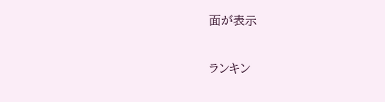面が表示

ランキン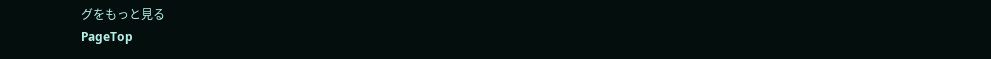グをもっと見る
PageTop